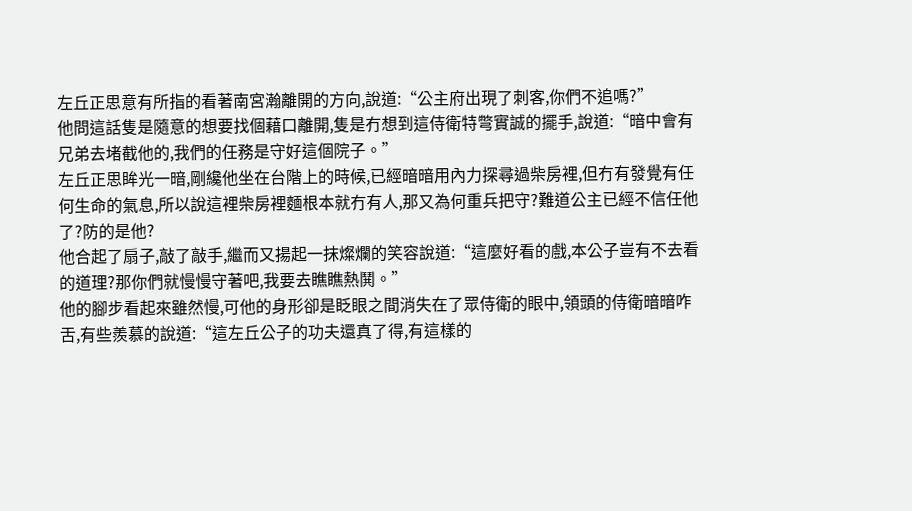左丘正思意有所指的看著南宮瀚離開的方向,說道:“公主府出現了刺客,你們不追嗎?”
他問這話隻是隨意的想要找個藉口離開,隻是冇想到這侍衛特彆實誠的擺手,說道:“暗中會有兄弟去堵截他的,我們的任務是守好這個院子。”
左丘正思眸光一暗,剛纔他坐在台階上的時候,已經暗暗用內力探尋過柴房裡,但冇有發覺有任何生命的氣息,所以說這裡柴房裡麵根本就冇有人,那又為何重兵把守?難道公主已經不信任他了?防的是他?
他合起了扇子,敲了敲手,繼而又揚起一抹燦爛的笑容說道:“這麼好看的戲,本公子豈有不去看的道理?那你們就慢慢守著吧,我要去瞧瞧熱鬨。”
他的腳步看起來雖然慢,可他的身形卻是眨眼之間消失在了眾侍衛的眼中,領頭的侍衛暗暗咋舌,有些羨慕的說道:“這左丘公子的功夫還真了得,有這樣的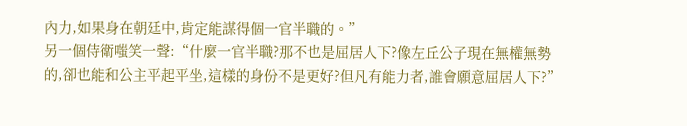內力,如果身在朝廷中,肯定能謀得個一官半職的。”
另一個侍衛嗤笑一聲:“什麼一官半職?那不也是屈居人下?像左丘公子現在無權無勢的,卻也能和公主平起平坐,這樣的身份不是更好?但凡有能力者,誰會願意屈居人下?”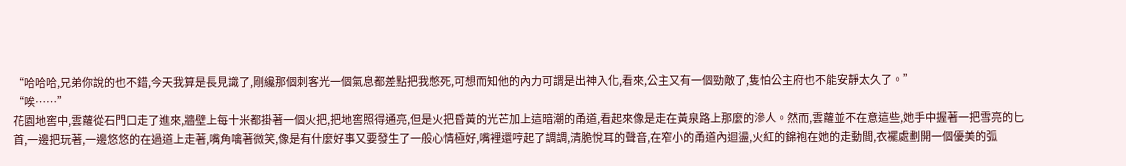“哈哈哈,兄弟你說的也不錯,今天我算是長見識了,剛纔那個刺客光一個氣息都差點把我憋死,可想而知他的內力可謂是出神入化,看來,公主又有一個勁敵了,隻怕公主府也不能安靜太久了。”
“唉……”
花園地窖中,雲蘿從石門口走了進來,牆壁上每十米都掛著一個火把,把地窖照得通亮,但是火把昏黃的光芒加上這暗潮的甬道,看起來像是走在黃泉路上那麼的滲人。然而,雲蘿並不在意這些,她手中握著一把雪亮的匕首,一邊把玩著,一邊悠悠的在過道上走著,嘴角噙著微笑,像是有什麼好事又要發生了一般心情極好,嘴裡還哼起了調調,清脆悅耳的聲音,在窄小的甬道內迴盪,火紅的錦袍在她的走動間,衣襬處劃開一個優美的弧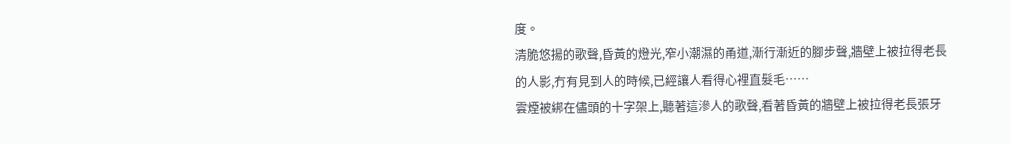度。
清脆悠揚的歌聲,昏黃的燈光,窄小潮濕的甬道,漸行漸近的腳步聲,牆壁上被拉得老長的人影,冇有見到人的時候,已經讓人看得心裡直髮毛……
雲煙被綁在儘頭的十字架上,聽著這滲人的歌聲,看著昏黃的牆壁上被拉得老長張牙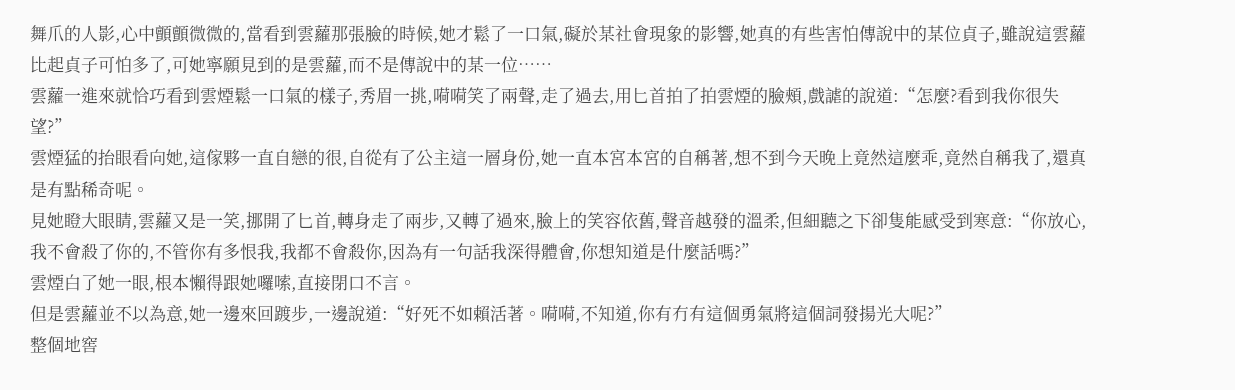舞爪的人影,心中顫顫微微的,當看到雲蘿那張臉的時候,她才鬆了一口氣,礙於某社會現象的影響,她真的有些害怕傳說中的某位貞子,雖說這雲蘿比起貞子可怕多了,可她寧願見到的是雲蘿,而不是傳說中的某一位……
雲蘿一進來就恰巧看到雲煙鬆一口氣的樣子,秀眉一挑,嗬嗬笑了兩聲,走了過去,用匕首拍了拍雲煙的臉頰,戲謔的說道:“怎麼?看到我你很失望?”
雲煙猛的抬眼看向她,這傢夥一直自戀的很,自從有了公主這一層身份,她一直本宮本宮的自稱著,想不到今天晚上竟然這麼乖,竟然自稱我了,還真是有點稀奇呢。
見她瞪大眼睛,雲蘿又是一笑,挪開了匕首,轉身走了兩步,又轉了過來,臉上的笑容依舊,聲音越發的溫柔,但細聽之下卻隻能感受到寒意:“你放心,我不會殺了你的,不管你有多恨我,我都不會殺你,因為有一句話我深得體會,你想知道是什麼話嗎?”
雲煙白了她一眼,根本懶得跟她囉嗦,直接閉口不言。
但是雲蘿並不以為意,她一邊來回踱步,一邊說道:“好死不如賴活著。嗬嗬,不知道,你有冇有這個勇氣將這個詞發揚光大呢?”
整個地窖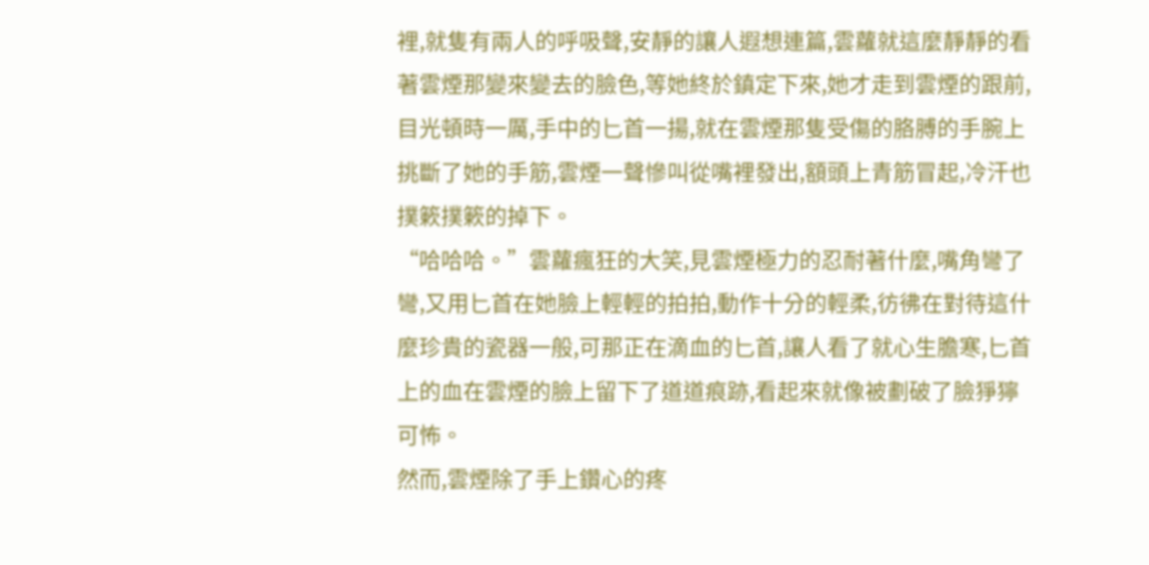裡,就隻有兩人的呼吸聲,安靜的讓人遐想連篇,雲蘿就這麼靜靜的看著雲煙那變來變去的臉色,等她終於鎮定下來,她才走到雲煙的跟前,目光頓時一厲,手中的匕首一揚,就在雲煙那隻受傷的胳膊的手腕上挑斷了她的手筋,雲煙一聲慘叫從嘴裡發出,額頭上青筋冒起,冷汗也撲簌撲簌的掉下。
“哈哈哈。”雲蘿瘋狂的大笑,見雲煙極力的忍耐著什麼,嘴角彎了彎,又用匕首在她臉上輕輕的拍拍,動作十分的輕柔,彷彿在對待這什麼珍貴的瓷器一般,可那正在滴血的匕首,讓人看了就心生膽寒,匕首上的血在雲煙的臉上留下了道道痕跡,看起來就像被劃破了臉猙獰可怖。
然而,雲煙除了手上鑽心的疼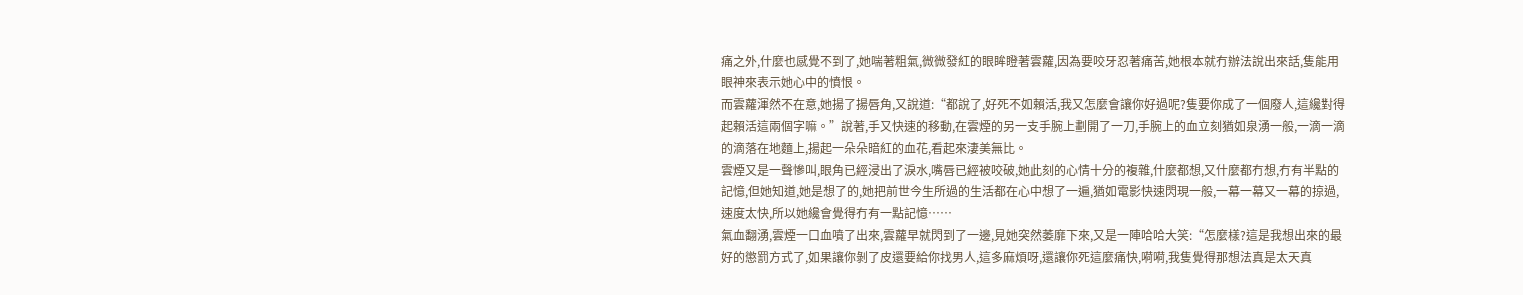痛之外,什麼也感覺不到了,她喘著粗氣,微微發紅的眼眸瞪著雲蘿,因為要咬牙忍著痛苦,她根本就冇辦法說出來話,隻能用眼神來表示她心中的憤恨。
而雲蘿渾然不在意,她揚了揚唇角,又說道:“都說了,好死不如賴活,我又怎麼會讓你好過呢?隻要你成了一個廢人,這纔對得起賴活這兩個字嘛。”說著,手又快速的移動,在雲煙的另一支手腕上劃開了一刀,手腕上的血立刻猶如泉湧一般,一滴一滴的滴落在地麵上,揚起一朵朵暗紅的血花,看起來淒美無比。
雲煙又是一聲慘叫,眼角已經浸出了淚水,嘴唇已經被咬破,她此刻的心情十分的複雜,什麼都想,又什麼都冇想,冇有半點的記憶,但她知道,她是想了的,她把前世今生所過的生活都在心中想了一遍,猶如電影快速閃現一般,一幕一幕又一幕的掠過,速度太快,所以她纔會覺得冇有一點記憶……
氣血翻湧,雲煙一口血噴了出來,雲蘿早就閃到了一邊,見她突然萎靡下來,又是一陣哈哈大笑:“怎麼樣?這是我想出來的最好的懲罰方式了,如果讓你剝了皮還要給你找男人,這多麻煩呀,還讓你死這麼痛快,嗬嗬,我隻覺得那想法真是太天真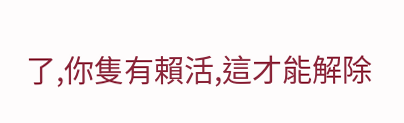了,你隻有賴活,這才能解除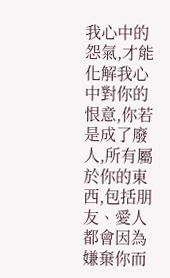我心中的怨氣,才能化解我心中對你的恨意,你若是成了廢人,所有屬於你的東西,包括朋友、愛人都會因為嫌棄你而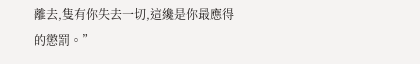離去,隻有你失去一切,這纔是你最應得的懲罰。”